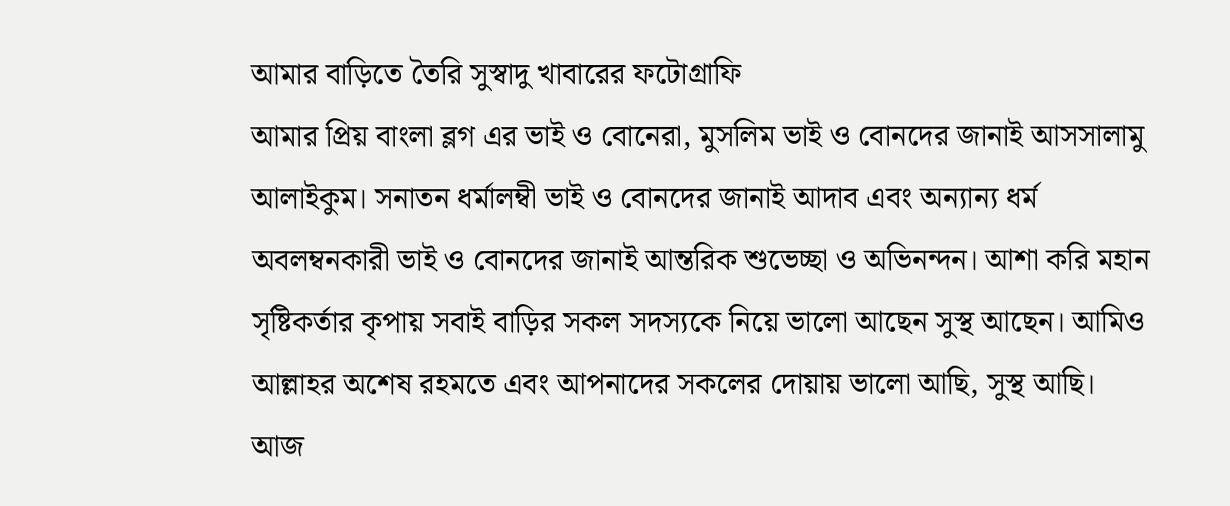আমার বাড়িতে তৈরি সুস্বাদু খাবারের ফটোগ্রাফি
আমার প্রিয় বাংলা ব্লগ এর ভাই ও বোনেরা, মুসলিম ভাই ও বোনদের জানাই আসসালামু আলাইকুম। সনাতন ধর্মালম্বী ভাই ও বোনদের জানাই আদাব এবং অন্যান্য ধর্ম অবলম্বনকারী ভাই ও বোনদের জানাই আন্তরিক শুভেচ্ছা ও অভিনন্দন। আশা করি মহান সৃষ্টিকর্তার কৃপায় সবাই বাড়ির সকল সদস্যকে নিয়ে ভালো আছেন সুস্থ আছেন। আমিও আল্লাহর অশেষ রহমতে এবং আপনাদের সকলের দোয়ায় ভালো আছি, সুস্থ আছি।
আজ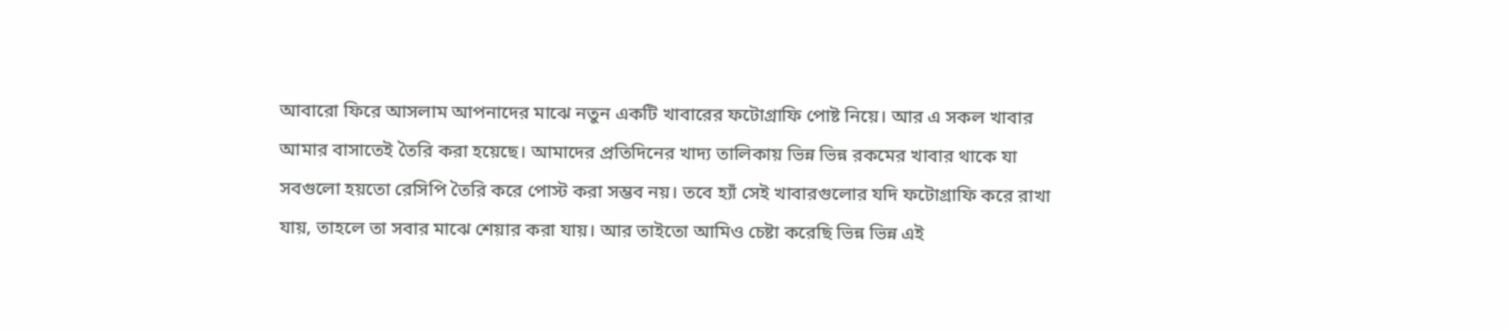আবারো ফিরে আসলাম আপনাদের মাঝে নতুন একটি খাবারের ফটোগ্রাফি পোষ্ট নিয়ে। আর এ সকল খাবার আমার বাসাতেই তৈরি করা হয়েছে। আমাদের প্রতিদিনের খাদ্য তালিকায় ভিন্ন ভিন্ন রকমের খাবার থাকে যা সবগুলো হয়তো রেসিপি তৈরি করে পোস্ট করা সম্ভব নয়। তবে হ্যাঁ সেই খাবারগুলোর যদি ফটোগ্রাফি করে রাখা যায়, তাহলে তা সবার মাঝে শেয়ার করা যায়। আর তাইতো আমিও চেষ্টা করেছি ভিন্ন ভিন্ন এই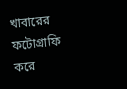খাবারের ফটোগ্রাফি করে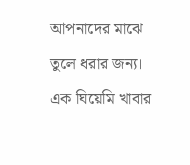আপনাদের মাঝে তুলে ধরার জন্য।
এক ঘিয়েমি খাবার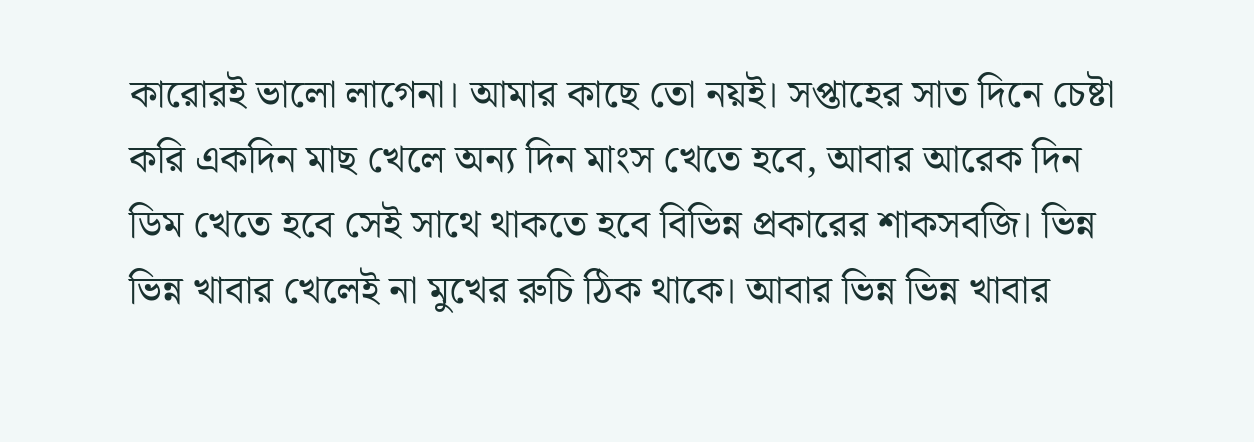কারোরই ভালো লাগেনা। আমার কাছে তো নয়ই। সপ্তাহের সাত দিনে চেষ্টা করি একদিন মাছ খেলে অন্য দিন মাংস খেতে হবে, আবার আরেক দিন ডিম খেতে হবে সেই সাথে থাকতে হবে বিভিন্ন প্রকারের শাকসবজি। ভিন্ন ভিন্ন খাবার খেলেই না মুখের রুচি ঠিক থাকে। আবার ভিন্ন ভিন্ন খাবার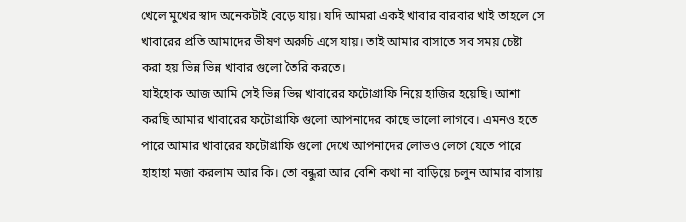খেলে মুখের স্বাদ অনেকটাই বেড়ে যায়। যদি আমরা একই খাবার বারবার খাই তাহলে সে খাবারের প্রতি আমাদের ভীষণ অরুচি এসে যায়। তাই আমার বাসাতে সব সময় চেষ্টা করা হয় ভিন্ন ভিন্ন খাবার গুলো তৈরি করতে।
যাইহোক আজ আমি সেই ভিন্ন ভিন্ন খাবারের ফটোগ্রাফি নিয়ে হাজির হয়েছি। আশা করছি আমার খাবারের ফটোগ্রাফি গুলো আপনাদের কাছে ভালো লাগবে। এমনও হতে পারে আমার খাবারের ফটোগ্রাফি গুলো দেখে আপনাদের লোভও লেগে যেতে পারে হাহাহা মজা করলাম আর কি। তো বন্ধুরা আর বেশি কথা না বাড়িয়ে চলুন আমার বাসায়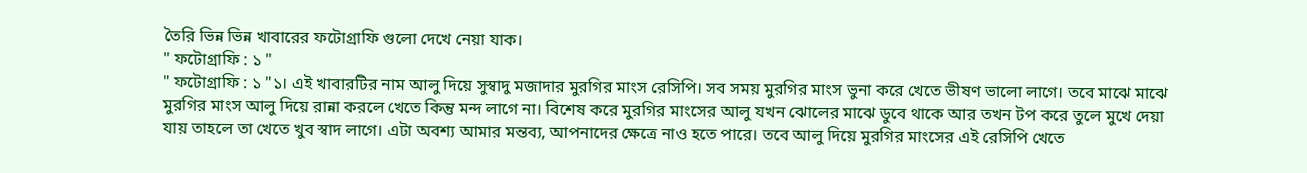তৈরি ভিন্ন ভিন্ন খাবারের ফটোগ্রাফি গুলো দেখে নেয়া যাক।
" ফটোগ্রাফি : ১ "
" ফটোগ্রাফি : ১ "১। এই খাবারটির নাম আলু দিয়ে সুস্বাদু মজাদার মুরগির মাংস রেসিপি। সব সময় মুরগির মাংস ভুনা করে খেতে ভীষণ ভালো লাগে। তবে মাঝে মাঝে মুরগির মাংস আলু দিয়ে রান্না করলে খেতে কিন্তু মন্দ লাগে না। বিশেষ করে মুরগির মাংসের আলু যখন ঝোলের মাঝে ডুবে থাকে আর তখন টপ করে তুলে মুখে দেয়া যায় তাহলে তা খেতে খুব স্বাদ লাগে। এটা অবশ্য আমার মন্তব্য, আপনাদের ক্ষেত্রে নাও হতে পারে। তবে আলু দিয়ে মুরগির মাংসের এই রেসিপি খেতে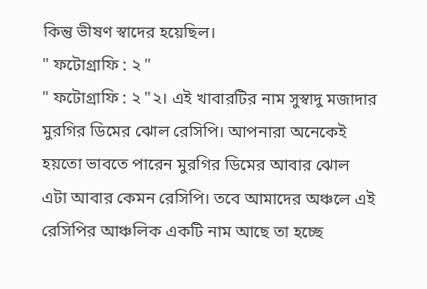কিন্তু ভীষণ স্বাদের হয়েছিল।
" ফটোগ্রাফি : ২ "
" ফটোগ্রাফি : ২ "২। এই খাবারটির নাম সুস্বাদু মজাদার মুরগির ডিমের ঝোল রেসিপি। আপনারা অনেকেই হয়তো ভাবতে পারেন মুরগির ডিমের আবার ঝোল এটা আবার কেমন রেসিপি। তবে আমাদের অঞ্চলে এই রেসিপির আঞ্চলিক একটি নাম আছে তা হচ্ছে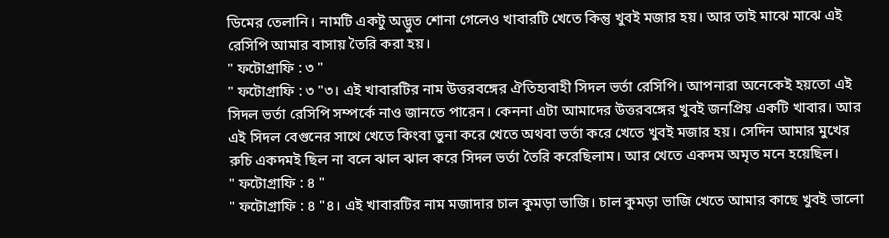ডিমের তেলানি। নামটি একটু অদ্ভুত শোনা গেলেও খাবারটি খেতে কিন্তু খুবই মজার হয়। আর তাই মাঝে মাঝে এই রেসিপি আমার বাসায় তৈরি করা হয়।
" ফটোগ্রাফি : ৩ "
" ফটোগ্রাফি : ৩ "৩। এই খাবারটির নাম উত্তরবঙ্গের ঐতিহ্যবাহী সিদল ভর্তা রেসিপি। আপনারা অনেকেই হয়তো এই সিদল ভর্তা রেসিপি সম্পর্কে নাও জানতে পারেন। কেননা এটা আমাদের উত্তরবঙ্গের খুবই জনপ্রিয় একটি খাবার। আর এই সিদল বেগুনের সাথে খেতে কিংবা ভুনা করে খেতে অথবা ভর্তা করে খেতে খুবই মজার হয়। সেদিন আমার মুখের রুচি একদমই ছিল না বলে ঝাল ঝাল করে সিদল ভর্তা তৈরি করেছিলাম। আর খেতে একদম অমৃত মনে হয়েছিল।
" ফটোগ্রাফি : ৪ "
" ফটোগ্রাফি : ৪ "৪। এই খাবারটির নাম মজাদার চাল কুমড়া ভাজি। চাল কুমড়া ভাজি খেতে আমার কাছে খুবই ভালো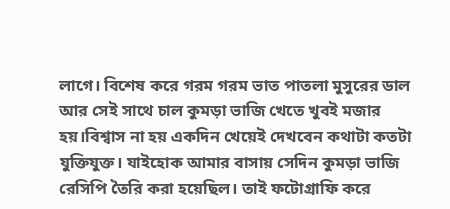লাগে। বিশেষ করে গরম গরম ভাত পাতলা মুসুরের ডাল আর সেই সাথে চাল কুমড়া ভাজি খেতে খুবই মজার হয়।বিশ্বাস না হয় একদিন খেয়েই দেখবেন কথাটা কতটা যুক্তিযুক্ত। যাইহোক আমার বাসায় সেদিন কুমড়া ভাজি রেসিপি তৈরি করা হয়েছিল। তাই ফটোগ্রাফি করে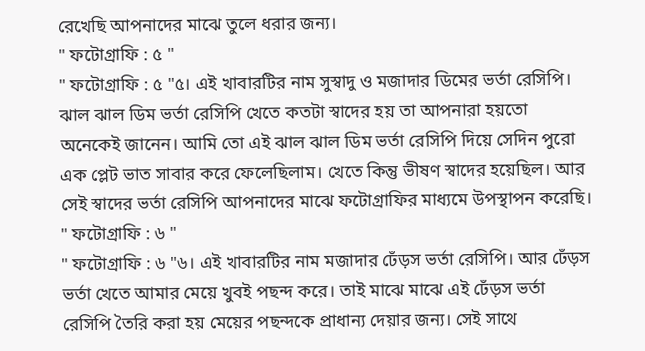রেখেছি আপনাদের মাঝে তুলে ধরার জন্য।
" ফটোগ্রাফি : ৫ "
" ফটোগ্রাফি : ৫ "৫। এই খাবারটির নাম সুস্বাদু ও মজাদার ডিমের ভর্তা রেসিপি। ঝাল ঝাল ডিম ভর্তা রেসিপি খেতে কতটা স্বাদের হয় তা আপনারা হয়তো অনেকেই জানেন। আমি তো এই ঝাল ঝাল ডিম ভর্তা রেসিপি দিয়ে সেদিন পুরো এক প্লেট ভাত সাবার করে ফেলেছিলাম। খেতে কিন্তু ভীষণ স্বাদের হয়েছিল। আর সেই স্বাদের ভর্তা রেসিপি আপনাদের মাঝে ফটোগ্রাফির মাধ্যমে উপস্থাপন করেছি।
" ফটোগ্রাফি : ৬ "
" ফটোগ্রাফি : ৬ "৬। এই খাবারটির নাম মজাদার ঢেঁড়স ভর্তা রেসিপি। আর ঢেঁড়স ভর্তা খেতে আমার মেয়ে খুবই পছন্দ করে। তাই মাঝে মাঝে এই ঢেঁড়স ভর্তা রেসিপি তৈরি করা হয় মেয়ের পছন্দকে প্রাধান্য দেয়ার জন্য। সেই সাথে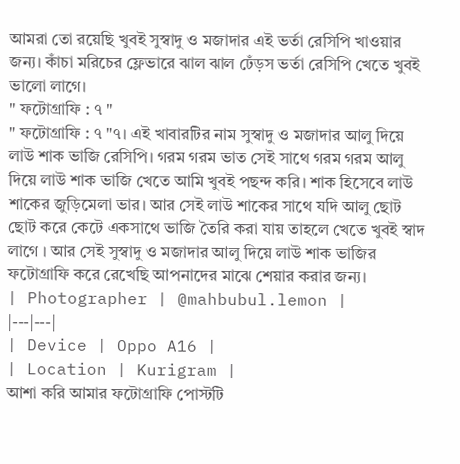আমরা তো রয়েছি খুবই সুস্বাদু ও মজাদার এই ভর্তা রেসিপি খাওয়ার জন্য। কাঁচা মরিচের ফ্লেভারে ঝাল ঝাল ঢেঁড়স ভর্তা রেসিপি খেতে খুবই ভালো লাগে।
" ফটোগ্রাফি : ৭ "
" ফটোগ্রাফি : ৭ "৭। এই খাবারটির নাম সুস্বাদু ও মজাদার আলু দিয়ে লাউ শাক ভাজি রেসিপি। গরম গরম ভাত সেই সাথে গরম গরম আলু দিয়ে লাউ শাক ভাজি খেতে আমি খুবই পছন্দ করি। শাক হিসেবে লাউ শাকের জুড়িমেলা ভার। আর সেই লাউ শাকের সাথে যদি আলু ছোট ছোট করে কেটে একসাথে ভাজি তৈরি করা যায় তাহলে খেতে খুবই স্বাদ লাগে । আর সেই সুস্বাদু ও মজাদার আলু দিয়ে লাউ শাক ভাজির ফটোগ্রাফি করে রেখেছি আপনাদের মাঝে শেয়ার করার জন্য।
| Photographer | @mahbubul.lemon |
|---|---|
| Device | Oppo A16 |
| Location | Kurigram |
আশা করি আমার ফটোগ্রাফি পোস্টটি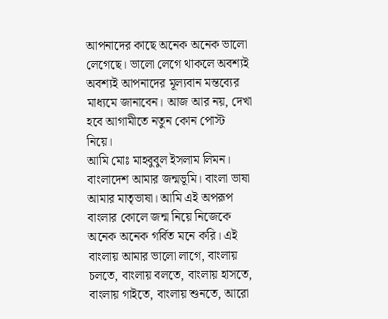আপনাদের কাছে অনেক অনেক ভালো লেগেছে। ভালো লেগে থাকলে অবশ্যই অবশ্যই আপনাদের মূল্যবান মন্তব্যের মাধ্যমে জানাবেন। আজ আর নয়, দেখা হবে আগামীতে নতুন কোন পোস্ট নিয়ে।
আমি মোঃ মাহবুবুল ইসলাম লিমন। বাংলাদেশ আমার জন্মভূমি। বাংলা ভাষা আমার মাতৃভাষা। আমি এই অপরূপ বাংলার কোলে জন্ম নিয়ে নিজেকে অনেক অনেক গর্বিত মনে করি। এই বাংলায় আমার ভালো লাগে, বাংলায় চলতে, বাংলায় বলতে, বাংলায় হাসতে, বাংলায় গাইতে, বাংলায় শুনতে, আরো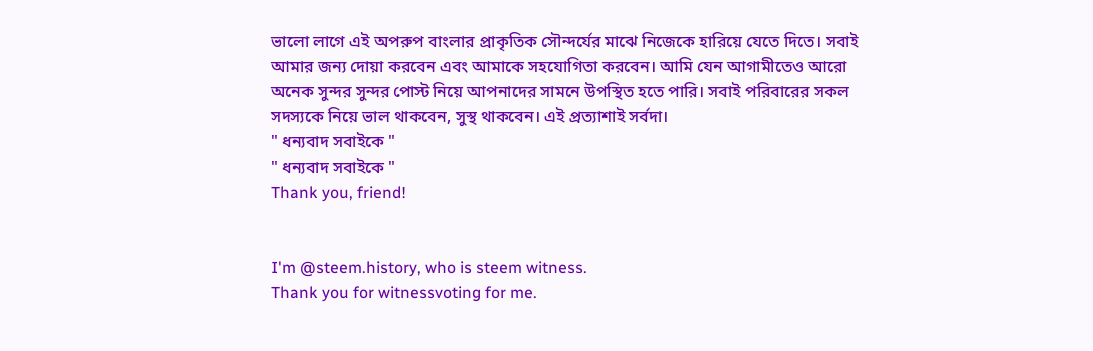ভালো লাগে এই অপরুপ বাংলার প্রাকৃতিক সৌন্দর্যের মাঝে নিজেকে হারিয়ে যেতে দিতে। সবাই আমার জন্য দোয়া করবেন এবং আমাকে সহযোগিতা করবেন। আমি যেন আগামীতেও আরো অনেক সুন্দর সুন্দর পোস্ট নিয়ে আপনাদের সামনে উপস্থিত হতে পারি। সবাই পরিবারের সকল সদস্যকে নিয়ে ভাল থাকবেন, সুস্থ থাকবেন। এই প্রত্যাশাই সর্বদা।
" ধন্যবাদ সবাইকে "
" ধন্যবাদ সবাইকে "
Thank you, friend!


I'm @steem.history, who is steem witness.
Thank you for witnessvoting for me.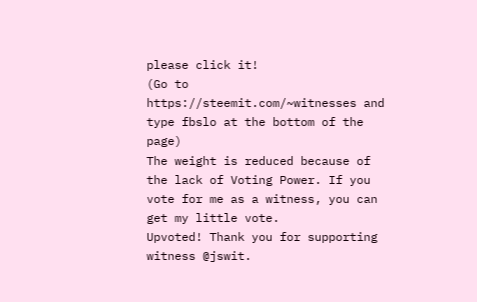please click it!
(Go to https://steemit.com/~witnesses and type fbslo at the bottom of the page)
The weight is reduced because of the lack of Voting Power. If you vote for me as a witness, you can get my little vote.
Upvoted! Thank you for supporting witness @jswit.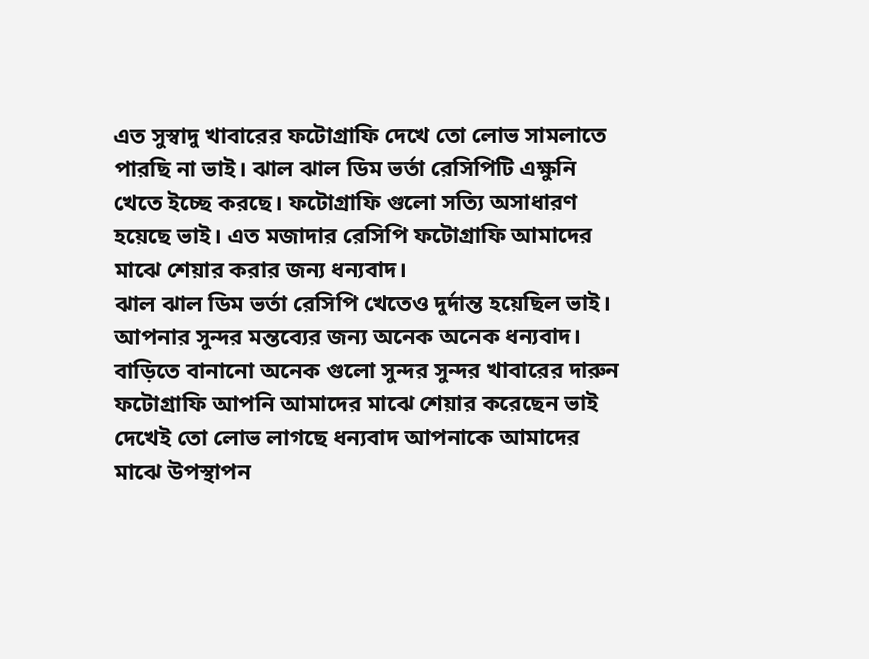এত সুস্বাদু খাবারের ফটোগ্রাফি দেখে তো লোভ সামলাতে পারছি না ভাই। ঝাল ঝাল ডিম ভর্তা রেসিপিটি এক্ষুনি খেতে ইচ্ছে করছে। ফটোগ্রাফি গুলো সত্যি অসাধারণ হয়েছে ভাই। এত মজাদার রেসিপি ফটোগ্রাফি আমাদের মাঝে শেয়ার করার জন্য ধন্যবাদ।
ঝাল ঝাল ডিম ভর্তা রেসিপি খেতেও দুর্দান্ত হয়েছিল ভাই। আপনার সুন্দর মন্তব্যের জন্য অনেক অনেক ধন্যবাদ।
বাড়িতে বানানো অনেক গুলো সুন্দর সুন্দর খাবারের দারুন ফটোগ্রাফি আপনি আমাদের মাঝে শেয়ার করেছেন ভাই দেখেই তো লোভ লাগছে ধন্যবাদ আপনাকে আমাদের মাঝে উপস্থাপন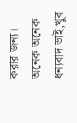করার জন্য।
অনেক অনেক ধন্যবাদ ভাই,খুব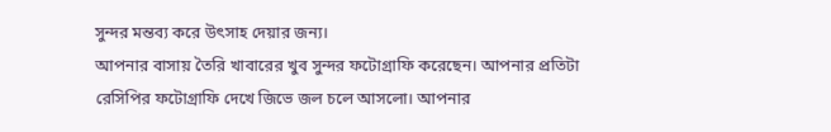সুন্দর মন্তব্য করে উৎসাহ দেয়ার জন্য।
আপনার বাসায় তৈরি খাবারের খুব সুন্দর ফটোগ্রাফি করেছেন। আপনার প্রতিটা রেসিপির ফটোগ্রাফি দেখে জিভে জল চলে আসলো। আপনার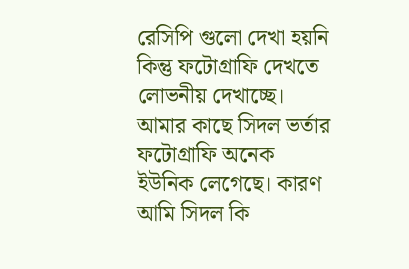রেসিপি গুলো দেখা হয়নি কিন্তু ফটোগ্রাফি দেখতে লোভনীয় দেখাচ্ছে। আমার কাছে সিদল ভর্তার ফটোগ্রাফি অনেক ইউনিক লেগেছে। কারণ আমি সিদল কি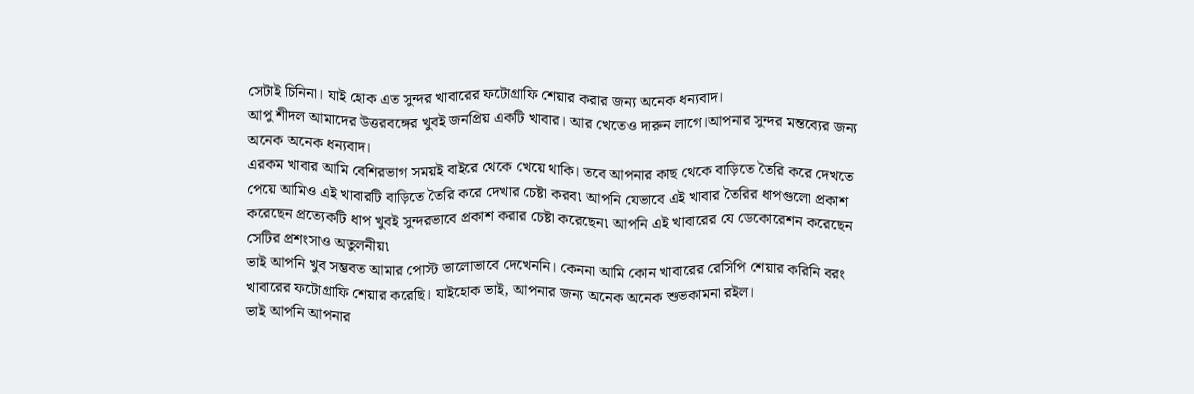সেটাই চিনিনা। যাই হোক এত সুন্দর খাবারের ফটোগ্রাফি শেয়ার করার জন্য অনেক ধন্যবাদ।
আপু শীদল আমাদের উত্তরবঙ্গের খুবই জনপ্রিয় একটি খাবার। আর খেতেও দারুন লাগে।আপনার সুন্দর মন্তব্যের জন্য অনেক অনেক ধন্যবাদ।
এরকম খাবার আমি বেশিরভাগ সময়ই বাইরে থেকে খেয়ে থাকি। তবে আপনার কাছ থেকে বাড়িতে তৈরি করে দেখতে পেয়ে আমিও এই খাবারটি বাড়িতে তৈরি করে দেখার চেষ্টা করব৷ আপনি যেভাবে এই খাবার তৈরির ধাপগুলো প্রকাশ করেছেন প্রত্যেকটি ধাপ খুবই সুন্দরভাবে প্রকাশ করার চেষ্টা করেছেন৷ আপনি এই খাবারের যে ডেকোরেশন করেছেন সেটির প্রশংসাও অতুলনীয়৷
ভাই আপনি খুব সম্ভবত আমার পোস্ট ভালোভাবে দেখেননি। কেননা আমি কোন খাবারের রেসিপি শেয়ার করিনি বরং খাবারের ফটোগ্রাফি শেয়ার করেছি। যাইহোক ভাই, আপনার জন্য অনেক অনেক শুভকামনা রইল।
ভাই আপনি আপনার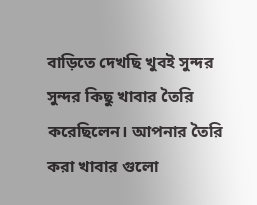বাড়িতে দেখছি খুবই সুন্দর সুন্দর কিছু খাবার তৈরি করেছিলেন। আপনার তৈরি করা খাবার গুলো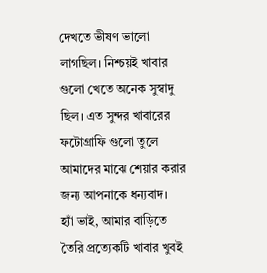দেখতে ভীষণ ভালো লাগছিল। নিশ্চয়ই খাবার গুলো খেতে অনেক সুস্বাদু ছিল। এত সুন্দর খাবারের ফটোগ্রাফি গুলো তুলে আমাদের মাঝে শেয়ার করার জন্য আপনাকে ধন্যবাদ।
হ্যাঁ ভাই, আমার বাড়িতে তৈরি প্রত্যেকটি খাবার খুবই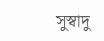সুস্বাদু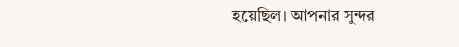হয়েছিল। আপনার সুন্দর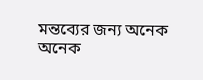মন্তব্যের জন্য অনেক অনেক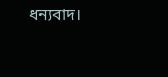ধন্যবাদ।